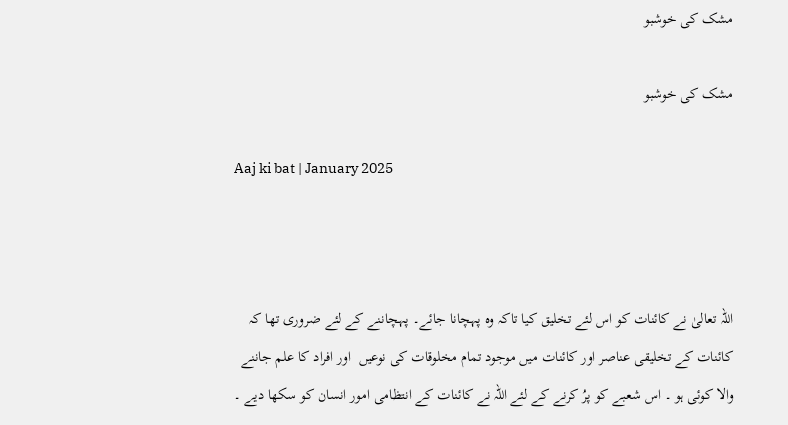مشک کی خوشبو

مشک کی خوشبو

Aaj ki bat | January 2025



اللہ تعالیٰ نے کائنات کو اس لئے تخلیق کیا تاکہ وہ پہچانا جائے۔ پہچاننے کے لئے ضروری تھا کہ کائنات کے تخلیقی عناصر اور کائنات میں موجود تمام مخلوقات کی نوعیں  اور افراد کا علم جاننے والا کوئی ہو ۔ اس شعبے کو پرُ کرنے کے لئے اللہ نے کائنات کے انتظامی امور انسان کو سکھا دیے ۔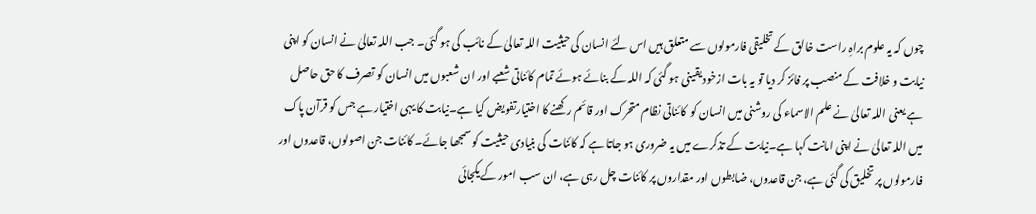چوں کہ یہ علوم براہِ راست خالق کے تخلیقی فارمولوں سے متعلق ہیں اس لئے انسان کی حیثیت اللہ تعالیٰ کے نائب کی ہو گئی۔ جب اللہ تعالیٰ نے انسان کو اپنی نیابت و خلافت کے منصب پر فائز کر دیا تو یہ بات ازخود یقینی ہو گئی کہ اللہ کے بنائے ہوئے تمام کائناتی شعبے اور ان شعبوں میں انسان کو تصرف کا حق حاصل ہے یعنی اللہ تعالیٰ نے علم الاسماء کی روشنی میں انسان کو  کائناتی نظام متحرک اور قائم رکھنے کا اختیارتفویض کیا ہے۔نیابت کا یہی اختیار ہے جس کو قرآن پاک میں اللہ تعالیٰ نے اپنی امانت کہا ہے۔نیابت کے تذکرے میں یہ ضروری ہو جاتا ہے کہ کائنات کی بنیادی حیثیت کو سمجھا جائے۔ کائنات جن اصولوں، قاعدوں اور فارمولوں پر تخلیق کی گئی ہے، جن قاعدوں، ضابطوں اور مقداروں پر کائنات چل رہی ہے، ان سب امور کے یکجائی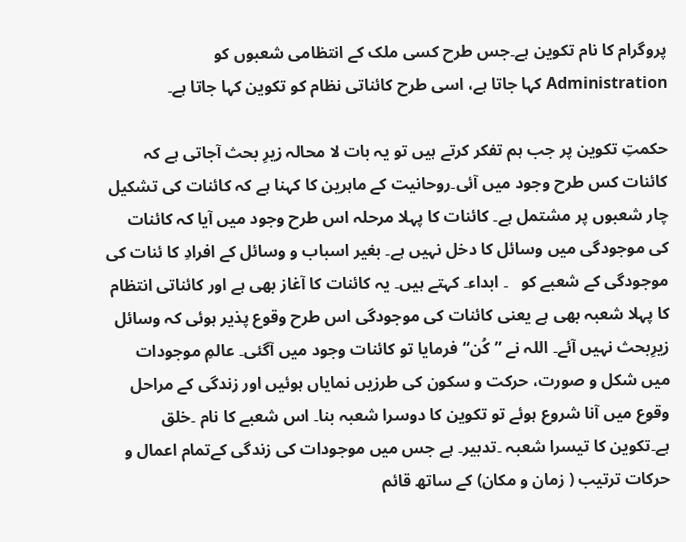پروگرام کا نام تکوین ہے۔جس طرح کسی ملک کے انتظامی شعبوں کو Administration کہا جاتا ہے، اسی طرح کائناتی نظام کو تکوین کہا جاتا ہے۔

حکمتِ تکوین پر جب ہم تفکر کرتے ہیں تو یہ بات لا محالہ زیرِ بحث آجاتی ہے کہ کائنات کس طرح وجود میں آئی۔روحانیت کے ماہرین کا کہنا ہے کہ کائنات کی تشکیل   چار شعبوں پر مشتمل ہے۔ کائنات کا پہلا مرحلہ اس طرح وجود میں آیا کہ کائنات کی موجودگی میں وسائل کا دخل نہیں ہے۔ بغیر اسباب و وسائل کے افرادِ کا ئنات کی موجودگی کے شعبے کو   ۔ ابداء۔ کہتے ہیں۔ یہ کائنات کا آغاز بھی ہے اور کائناتی انتظام کا پہلا شعبہ بھی ہے یعنی کائنات کی موجودگی اس طرح وقوع پذیر ہوئی کہ وسائل زیرِبحث نہیں آئے۔ اللہ نے ”کُن“فرمایا تو کائنات وجود میں آگئی۔ عالمِ موجودات میں شکل و صورت، حرکت و سکون کی طرزیں نمایاں ہوئیں اور زندگی کے مراحل وقوع میں آنا شروع ہوئے تو تکوین کا دوسرا شعبہ بنا۔ اس شعبے کا نام ۔خلق  ہے۔تکوین کا تیسرا شعبہ ۔تدبیر۔ ہے جس میں موجودات کی زندگی کےتمام اعمال و حرکات ترتیب ( زمان و مکان) کے ساتھ قائم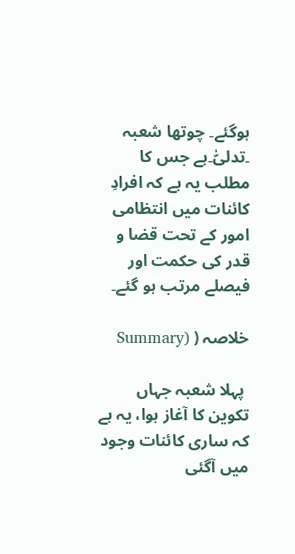ہوگئے۔ چوتھا شعبہ ۔تدلیّٰ۔ہے جس کا مطلب یہ ہے کہ افرادِ کائنات میں انتظامی امور کے تحت قضا و قدر کی حکمت اور فیصلے مرتب ہو گئے۔

خلاصہ ( (Summary

 پہلا شعبہ جہاں تکوین کا آغاز ہوا، یہ ہے کہ ساری کائنات وجود میں آگئی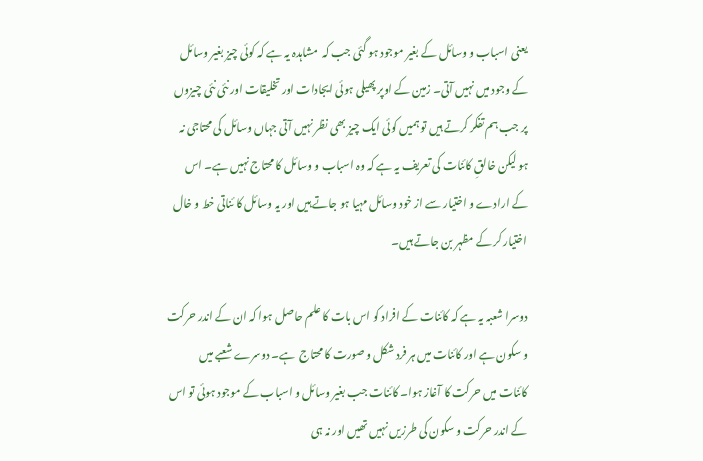یعنی اسباب و وسائل کے بغیر موجود ہو گئی جب کہ  مشاہدہ یہ ہے کہ کوئی چیز بغیر وسائل کے وجود میں نہیں آتی۔ زمین کے اوپر پھیلی ہوئی ایجادات اور تخلیقات اور نئی نئی چیزوں پر جب ہم تفکر کرتے ہیں تو ہمیں کوئی ایک چیز بھی نظر نہیں آتی جہاں وسائل کی محتاجی نہ ہو لیکن خالقِ کائنات کی تعریف یہ ہے کہ وہ اسباب و وسائل کا محتاج نہیں ہے۔ اس کے ارادے و اختیار سے از خود وسائل مہیا ہو جاتے ہیں اور یہ وسائل کا ئناتی خط و خال اختیار کر کے مظہر بن جاتے ہیں۔

دوسرا شعبہ یہ ہے کہ کائنات کے افراد کو اس بات کا علم حاصل ہوا کہ ان کے اندر حرکت و سکون ہے اور کائنات میں ہر فرد شکل و صورت کا محتاج  ہے۔ دوسرے شعبے میں کائنات میں حرکت کا آغاز ہوا۔ کائنات جب بغیر وسائل و اسباب کے موجود ہوئی تو اس کے اندر حرکت و سکون کی طرزیں نہیں تھیں اور نہ ہی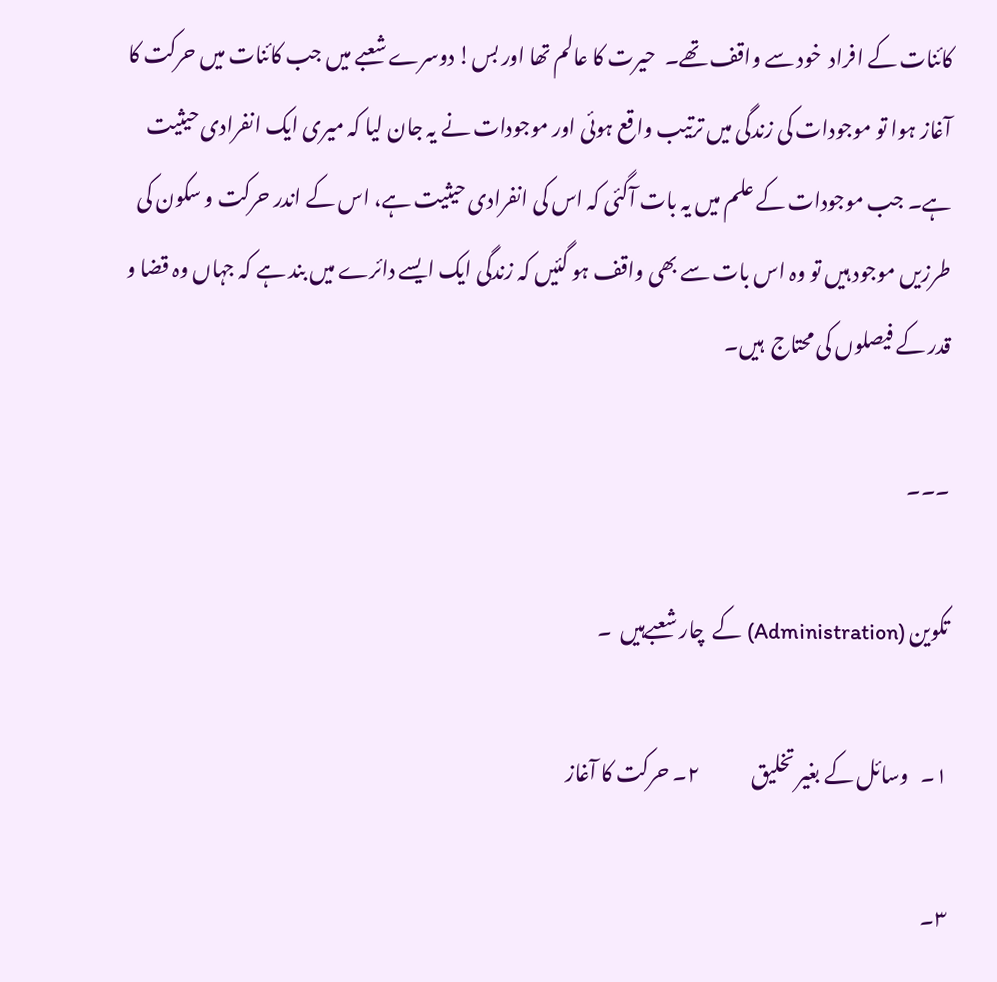کائنات کے افراد  خود سے واقف تھے۔  حیرت کا عالم تھا اور بس! دوسرے شعبے میں جب کائنات میں حرکت کا آغاز ہوا تو موجودات کی زندگی میں ترتیب واقع ہوئی اور موجودات نے یہ جان لیا کہ میری ایک انفرادی حیثیت ہے۔ جب موجودات کے علم میں یہ بات آگئی کہ اس کی انفرادی حیثیت ہے، اس کے اندر حرکت و سکون کی طرزیں موجود ہیں تو وہ اس بات سے بھی واقف ہو گئیں کہ زندگی ایک ایسے دائرے میں بند ہے کہ جہاں وہ قضا و قدر کے فیصلوں کی محتاج  ہیں۔

۔۔۔

تکوین (Administration) کے  چار شعبےہیں  ۔

۱۔   وسائل کے بغیر تخلیق             ۲۔ حرکت کا آغاز

۳۔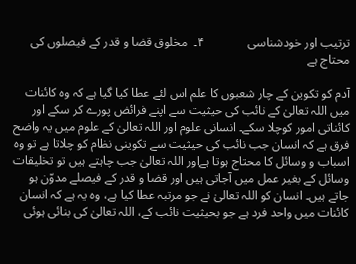ترتیب اور خودشناسی              ۴۔  مخلوق قضا و قدر کے فیصلوں کی محتاج ہے

آدم کو تکوین کے چار شعبوں کا علم اس لئے عطا کیا گیا ہے کہ وہ کائنات میں اللہ تعالیٰ کے نائب کی حیثیت سے اپنے فرائض پورے کر سکے اور کائناتی امور کوچلا سکے۔ انسانی علوم اور اللہ تعالیٰ کے علوم میں یہ واضح فرق ہے کہ انسان جب نائب کی حیثیت سے تکوینی نظام کو چلاتا ہے تو وہ اسباب و وسائل کا محتاج ہوتا ہےاور اللہ تعالیٰ جب چاہتے ہیں تو تخلیقات وسائل کے بغیر عمل میں آجاتی ہیں اور قضا و قدر کے فیصلے مدوّن ہو جاتے ہیں۔ انسان کو اللہ تعالیٰ نے جو مرتبہ عطا کیا ہے، وہ یہ ہے کہ انسان کائنات میں واحد فرد ہے جو بحیثیت نائب کے، اللہ تعالیٰ کی بنائی ہوئی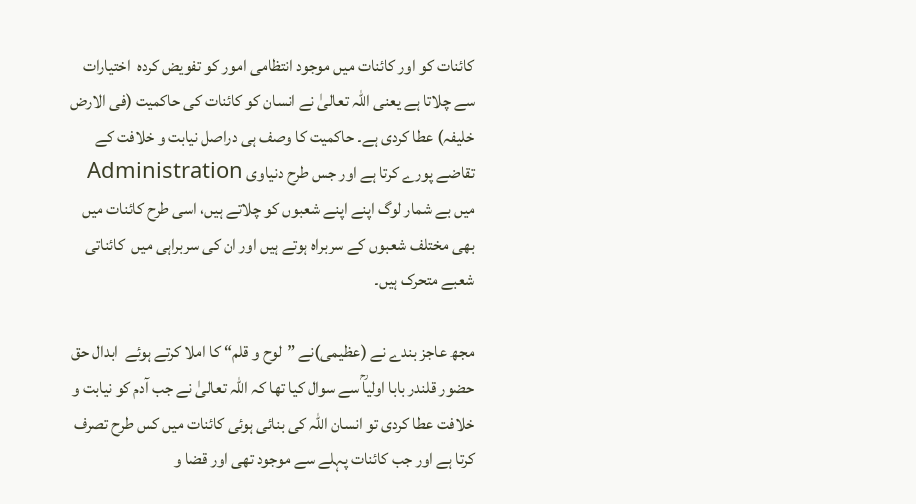کائنات کو اور کائنات میں موجود انتظامی امور کو تفویض کردہ  اختیارات سے چلاتا ہے یعنی اللہ تعالیٰ نے انسان کو کائنات کی حاکمیت (فی الارض خلیفہ) عطا کردی ہے۔ حاکمیت کا وصف ہی دراصل نیابت و خلافت کے تقاضے پورے کرتا ہے اور جس طرح دنیاوی Administration میں بے شمار لوگ اپنے اپنے شعبوں کو چلاتے ہیں، اسی طرح کائنات میں بھی مختلف شعبوں کے سربراہ ہوتے ہیں اور ان کی سربراہی میں  کائناتی شعبے متحرک ہیں۔

مجھ عاجز بندے نے (عظیمی)نے ”لوح و قلم“ کا املا کرتے ہوئے  ابدال حق حضور قلندر بابا اولیاؒ سے سوال کیا تھا کہ اللہ تعالیٰ نے جب آدم کو نیابت و خلافت عطا کردی تو انسان اللہ کی بنائی ہوئی کائنات میں کس طرح تصرف کرتا ہے اور جب کائنات پہلے سے موجود تھی اور قضا و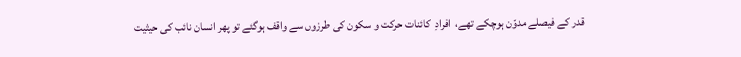قدر کے فیصلے مدوّن ہوچکے تھے،  افرادِ  کائنات حرکت و سکون کی طرزوں سے واقف ہوگئے تو پھر انسان نائب کی حیثیت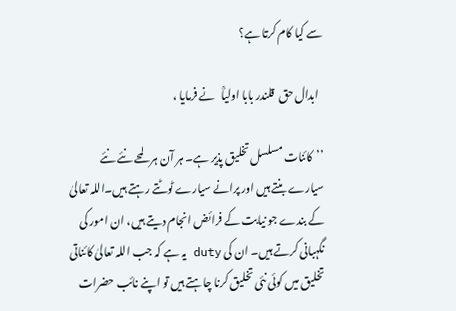سے کیا کام کرتا ہے؟

  ابدال حق  قلندر بابا اولیاؒ   نے فرمایا ،

’’کائنات مسلسل تخلیق پذیر ہے۔ ہر آن ہر لمحے نئے نئے سیارے بنتے ہیں اور پرانے سیارے ٹوٹتے رہتے ہیں۔اللہ تعالیٰ کے بندے جو نیابت کے فرائض انجام دیتے ہیں، ان امور کی نگہبانی کرتے ہیں۔ ان کی duty یہ ہے کہ جب اللہ تعالیٰ کائناتی تخلیق میں کوئی نئی تخلیق کرنا چاہتے ہیں تو اپنے نائب حضرات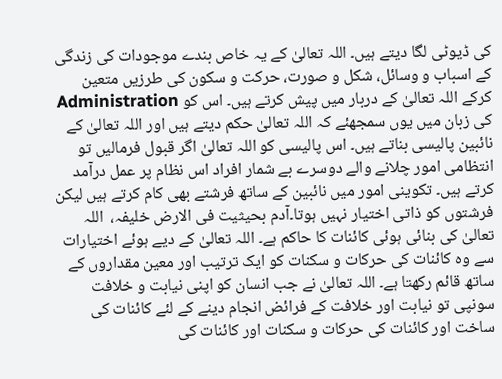کی ڈیوٹی لگا دیتے ہیں۔ اللہ تعالیٰ کے یہ خاص بندے موجودات کی زندگی کے اسباب و وسائل، شکل و صورت، حرکت و سکون کی طرزیں متعین کرکے اللہ تعالیٰ کے دربار میں پیش کرتے ہیں۔ اس کو Administration کی زبان میں یوں سمجھئے کہ اللہ تعالیٰ حکم دیتے ہیں اور اللہ تعالیٰ کے نائبین پالیسی بناتے ہیں۔ اس پالیسی کو اللہ تعالیٰ اگر قبول فرمالیں تو انتظامی امور چلانے والے دوسرے بے شمار افراد اس نظام پر عمل درآمد کرتے ہیں۔ تکوینی امور میں نائبین کے ساتھ فرشتے بھی کام کرتے ہیں لیکن فرشتوں کو ذاتی اختیار نہیں ہوتا۔آدم بحیثیت فی الارض خلیفہ،  اللہ تعالیٰ کی بنائی ہوئی کائنات کا حاکم ہے۔ اللہ تعالیٰ کے دیے ہوئے اختیارات سے وہ کائنات کی حرکات و سکنات کو ایک ترتیب اور معین مقداروں کے ساتھ قائم رکھتا ہے۔ اللہ تعالیٰ نے جب انسان کو اپنی نیابت و خلافت سونپی تو نیابت اور خلافت کے فرائض انجام دینے کے لئے کائنات کی ساخت اور کائنات کی حرکات و سکنات اور کائنات کی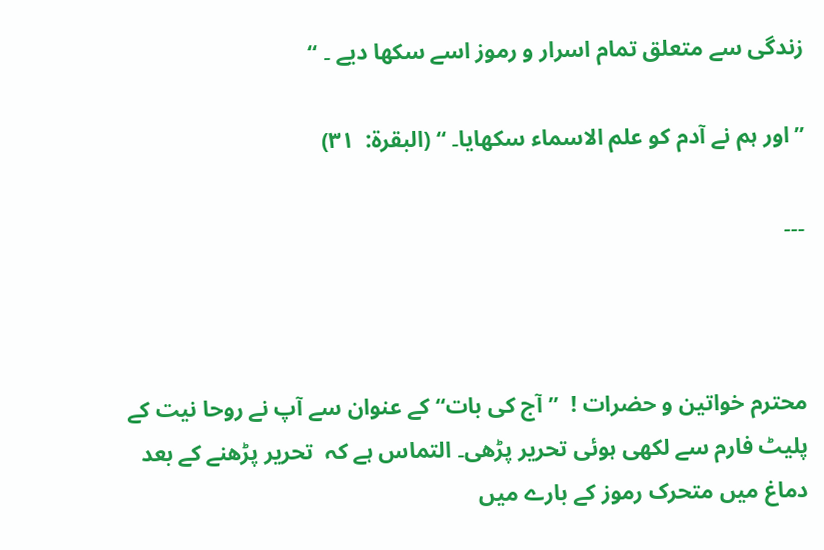زندگی سے متعلق تمام اسرار و رموز اسے سکھا دیے ۔ ‘‘

’’اور ہم نے آدم کو علم الاسماء سکھایا۔ ‘‘ (البقرۃ:  ۳۱)

۔۔۔



محترم خواتین و حضرات !  ’’آج کی بات‘‘ کے عنوان سے آپ نے روحا نیت کے                                                                               پلیٹ فارم سے لکھی ہوئی تحریر پڑھی۔ التماس ہے کہ  تحریر پڑھنے کے بعد  دماغ میں متحرک رموز کے بارے میں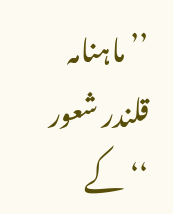’’ماہنامہ قلندر شعور ‘‘کے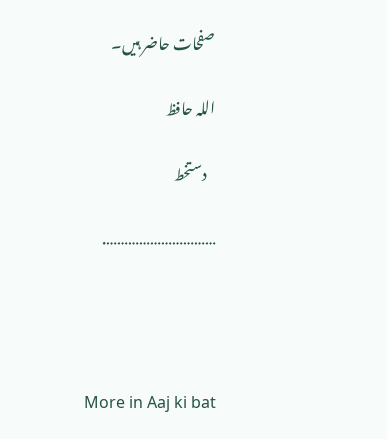صفحات حاضر ہیں۔

اللہ حافظ

   دستخط

………………………….




More in Aaj ki bat